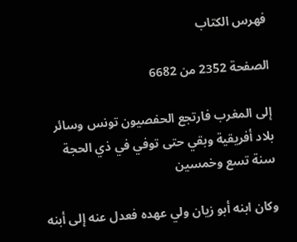فهرس الكتاب

الصفحة 2352 من 6682

إلى المغرب فارتجع الحفصيون تونس وسائر بلاد أفريقية وبقي حتى توفي في ذي الحجة سنة تسع وخمسين

وكان ابنه أبو زيان ولي عهده فعدل عنه إلى أبنه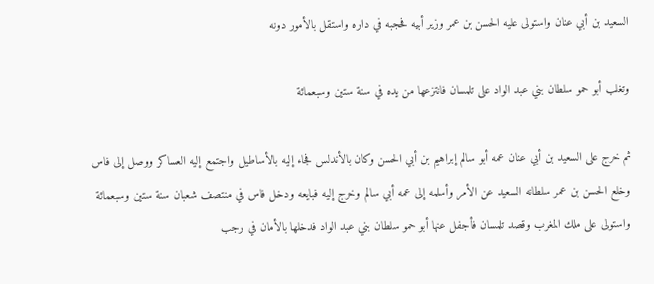السعيد بن أبي عنان واستولى عليه الحسن بن عمر وزير أبيه فحجبه في داره واستقل بالأمور دونه

وتغلب أبو حمو سلطان بني عبد الواد على تلمسان فانتزعها من يده في سنة ستين وسبعمائة

ثم خرج على السعيد بن أبي عنان عمه أبو سالم إبراهيم بن أبي الحسن وكان بالأندلس فجاء إليه بالأساطيل واجتمع إليه العساكر ووصل إلى فاس وخلع الحسن بن عمر سلطانه السعيد عن الأمر وأسلمه إلى عمه أبي سالم وخرج إليه فبايعه ودخل فاس في منتصف شعبان سنة ستين وسبعمائة واستولى على ملك المغرب وقصد تلمسان فأجفل عنها أبو حمو سلطان بني عبد الواد فدخلها بالأمان في رجب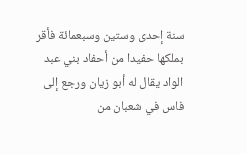سنة إحدى وستين وسبعمائة فأقر بملكها حفيدا من أحفاد بني عبد الواد يقال له أبو زيان ورجع إلى فاس في شعبان من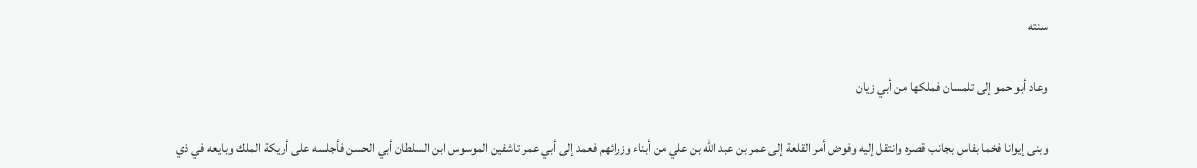سنته

وعاد أبو حمو إلى تلمسان فملكها من أبي زيان

وبنى إيوانا فخما بفاس بجانب قصره وانتقل إليه وفوض أمر القلعة إلى عمر بن عبد الله بن علي من أبناء وزرائهم فعمد إلى أبي عمر تاشفين الموسوس ابن السلطان أبي الحسن فأجلسه على أريكة الملك وبايعه في ذي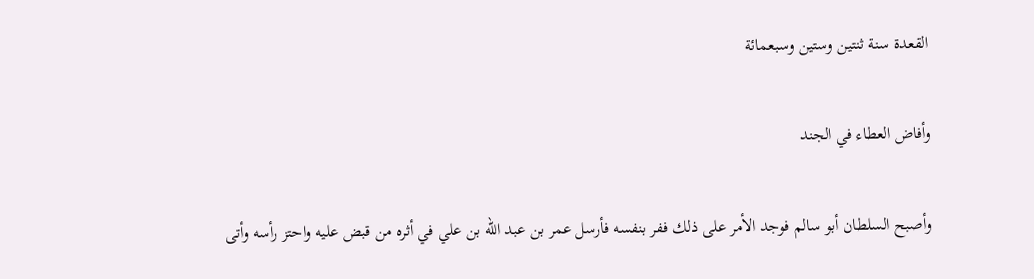القعدة سنة ثنتين وستين وسبعمائة

وأفاض العطاء في الجند

وأصبح السلطان أبو سالم فوجد الأمر على ذلك ففر بنفسه فأرسل عمر بن عبد الله بن علي في أثره من قبض عليه واحتز رأسه وأتى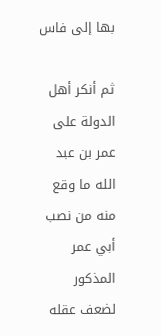بها إلى فاس

ثم أنكر أهل الدولة على عمر بن عبد الله ما وقع منه من نصب أبي عمر المذكور لضعف عقله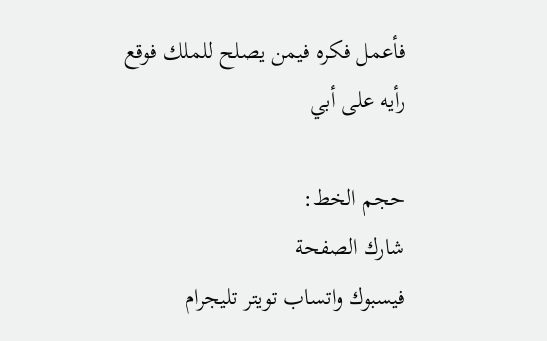فأعمل فكره فيمن يصلح للملك فوقع رأيه على أبي

حجم الخط:
شارك الصفحة
فيسبوك واتساب تويتر تليجرام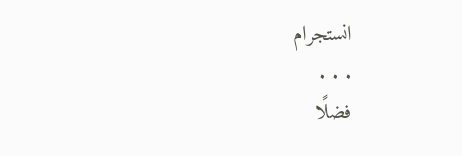انستجرام
. . .
فضلًا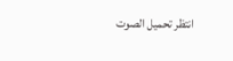انتظر تحميل الصوت